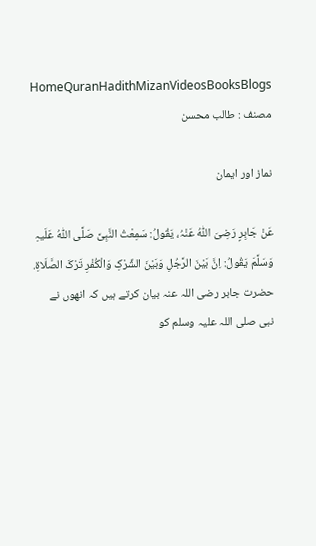HomeQuranHadithMizanVideosBooksBlogs
مصنف : طالب محسن

نماز اور ایمان

عَنْ جَابِرٍ رَضِیَ اللّٰہُ عَنْہُ، یَقُولُ: سَمِعْتُ النَّبِیَّ صَلَّی اللّٰہُ عَلَیہِ وَسَلَّمَ یَقُولُ: اِنَّ بَیْنَ الرَّجُلِ وَبَیْنَ الشِّرْکِ وَالْکُفْرِ تَرْکَ الصَّلَاۃِ.
حضرت جابر رضی اللہ عنہ بیان کرتے ہیں کہ انھوں نے نبی صلی اللہ علیہ وسلم کو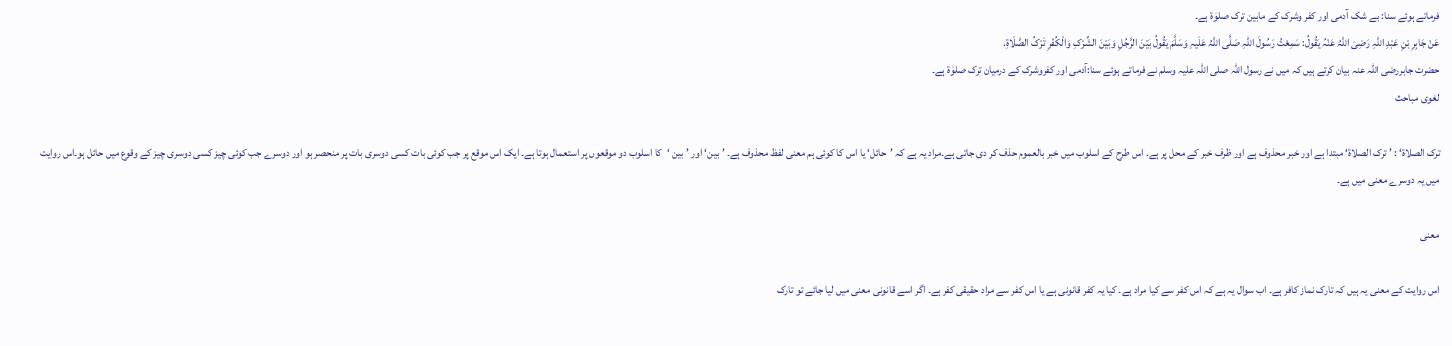فرماتے ہوئے سنا: بے شک آدمی اور کفر وشرک کے مابین ترک صلوٰۃ ہے۔
عَنْ جَابِرِ بْنِ عَبْدِ اللّٰہِ رَضِیَ اللّٰہُ عَنْہُ یَقُولُ: سَمِعْتُ رَسُولَ اللّٰہِ صَلَّی اللّٰہُ عَلَیہِ وَسَلَّمَ یَقُولُ بَیْنَ الرَّجُلِ وَبَیْنَ الشِّرْکِ وَالْکُفْرِ تَرْکُ الصَّلَاۃِ.
حضرت جابررضی اللہ عنہ بیان کرتے ہیں کہ میں نے رسول اللہ صلی اللہ علیہ وسلم نے فرماتے ہوئے سنا:آدمی اور کفروشرک کے درمیان ترک صلوٰۃ ہے۔
لغوی مباحث

ترک الصلاۃ‘ : ’ ترک الصلاۃ‘ مبتدا ہے اور خبر محذوف ہے اور ظرف خبر کے محل پر ہے۔ اس طرح کے اسلوب میں خبر بالعموم حذف کر دی جاتی ہے۔مراد یہ ہے کہ ’حائل‘ یا اس کا کوئی ہم معنی لفظ محذوف ہے۔ ’بین‘ اور ’بین ‘کا اسلوب دو موقعوں پر استعمال ہوتا ہے۔ ایک اس موقع پر جب کوئی بات کسی دوسری بات پر منحصر ہو اور دوسرے جب کوئی چیز کسی دوسری چیز کے وقوع میں حائل ہو۔اس روایت میں یہ دوسرے معنی میں ہے۔

معنی

اس روایت کے معنی یہ ہیں کہ تارک نماز کافر ہے۔ اب سوال یہ ہے کہ اس کفر سے کیا مراد ہے۔ کیا یہ کفر قانونی ہے یا اس کفر سے مراد حقیقی کفر ہے۔ اگر اسے قانونی معنی میں لیا جائے تو تارک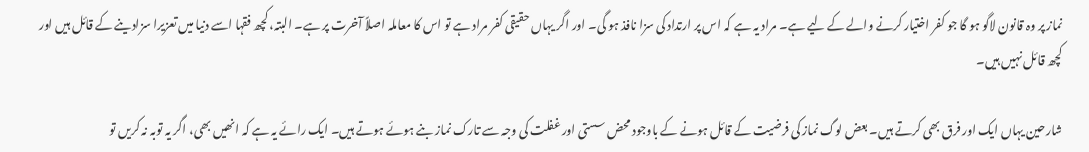نماز پر وہ قانون لاگو ہو گا جو کفر اختیار کرنے والے کے لیے ہے۔ مراد یہ ہے کہ اس پر ارتداد کی سزا نافذ ہو گی۔ اور اگر یہاں حقیقی کفر مراد ہے تو اس کا معاملہ اصلاً آخرت پر ہے۔ البتہ، کچھ فقہا اسے دنیا میں تعزیرا سزادینے کے قائل ہیں اور کچھ قائل نہیں ہیں۔

شارحین یہاں ایک اور فرق بھی کرتے ہیں۔ بعض لوگ نماز کی فرضیت کے قائل ہونے کے باوجود محض سستی اور غفلت کی وجہ سے تارک نماز بنے ہوئے ہوتے ہیں۔ ایک رائے یہ ہے کہ انھیں بھی، اگر یہ توبہ نہ کریں تو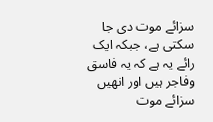سزائے موت دی جا سکتی ہے، جبکہ ایک رائے یہ ہے کہ یہ فاسق وفاجر ہیں اور انھیں سزائے موت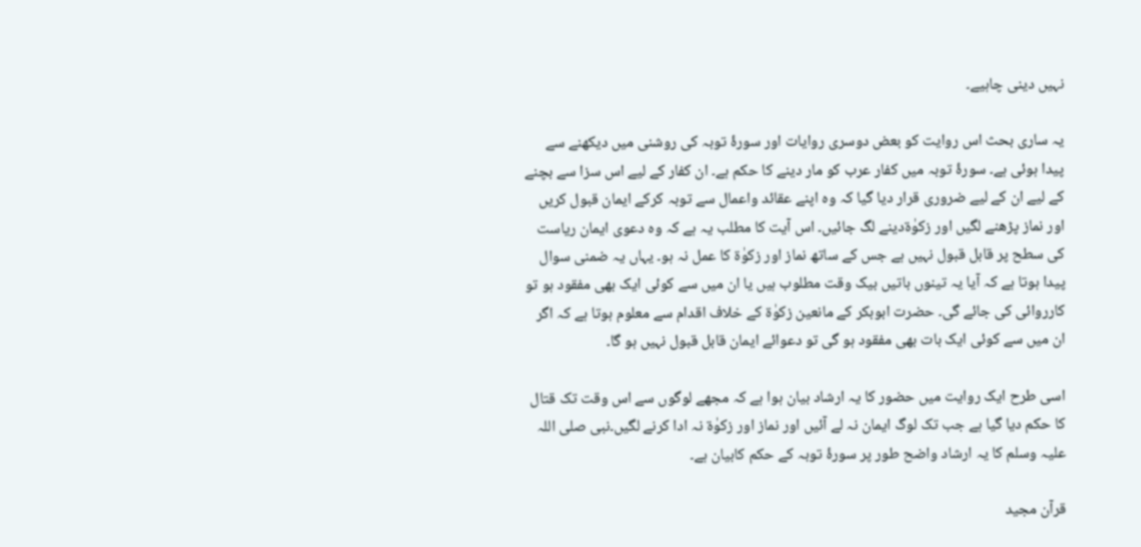نہیں دینی چاہیے۔

یہ ساری بحث اس روایت کو بعض دوسری روایات اور سورۂ توبہ کی روشنی میں دیکھنے سے پیدا ہوئی ہے۔ سورۂ توبہ میں کفار عرب کو مار دینے کا حکم ہے۔ ان کفار کے لیے اس سزا سے بچنے کے لیے ان کے لیے ضروری قرار دیا گیا کہ وہ اپنے عقائد واعمال سے توبہ کرکے ایمان قبول کریں اور نماز پڑھنے لگیں اور زکوٰۃدینے لگ جائیں۔ اس آیت کا مطلب یہ ہے کہ وہ دعوی ایمان ریاست کی سطح پر قابل قبول نہیں ہے جس کے ساتھ نماز اور زکوٰۃ کا عمل نہ ہو۔ یہاں یہ ضمنی سوال پیدا ہوتا ہے کہ آیا یہ تینوں باتیں بیک وقت مطلوب ہیں یا ان میں سے کوئی ایک بھی مفقود ہو تو کارروائی کی جائے گی۔ حضرت ابوبکر کے مانعین زکوٰۃ کے خلاف اقدام سے معلوم ہوتا ہے کہ اگر ان میں سے کوئی ایک بات بھی مفقود ہو گی تو دعوائے ایمان قابل قبول نہیں ہو گا۔

اسی طرح ایک روایت میں حضور کا یہ ارشاد بیان ہوا ہے کہ مجھے لوگوں سے اس وقت تک قتال کا حکم دیا گیا ہے جب تک لوگ ایمان نہ لے آئیں اور نماز اور زکوٰۃ نہ ادا کرنے لگیں۔نبی صلی اللہ علیہ وسلم کا یہ ارشاد واضح طور پر سورۂ توبہ کے حکم کابیان ہے۔

قرآن مجید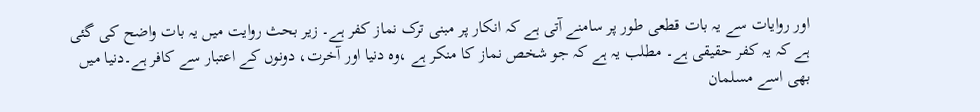اور روایات سے یہ بات قطعی طور پر سامنے آتی ہے کہ انکار پر مبنی ترک نماز کفر ہے۔ زیر بحث روایت میں یہ بات واضح کی گئی ہے کہ یہ کفر حقیقی ہے۔ مطلب یہ ہے کہ جو شخص نماز کا منکر ہے ،وہ دنیا اور آخرت، دونوں کے اعتبار سے کافر ہے۔دنیا میں بھی اسے مسلمان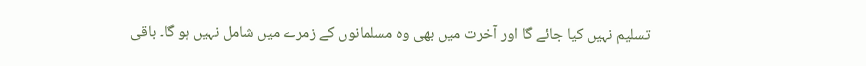تسلیم نہیں کیا جائے گا اور آخرت میں بھی وہ مسلمانوں کے زمرے میں شامل نہیں ہو گا۔ باقی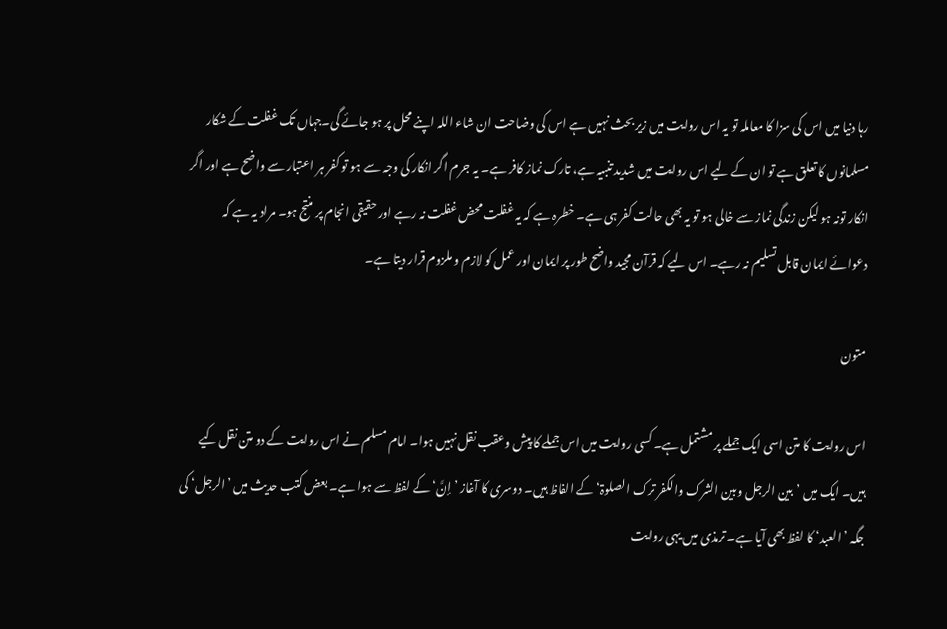رہا دنیا میں اس کی سزا کا معاملہ تو یہ اس روایت میں زیر بحث نہیں ہے اس کی وضاحت ان شاء اللہ اپنے محل پر ہو جائے گی۔جہاں تک غفلت کے شکار مسلمانوں کا تعلق ہے تو ان کے لیے اس روایت میں شدید تنبیہ ہے، تارک نماز کافر ہے۔ یہ جرم اگر انکار کی وجہ سے ہو تو کفر ہر اعتبار سے واضح ہے اور اگر انکار تونہ ہو لیکن زندگی نماز سے خالی ہو تو یہ بھی حالت کفر ہی ہے۔ خطرہ ہے کہ یہ غفلت محض غفلت نہ رہے اور حقیقی انجام پر منتج ہو۔ مراد یہ ہے کہ دعوائے ایمان قابل تسلیم نہ رہے۔ اس لیے کہ قرآن مجید واضح طور پر ایمان اور عمل کو لازم و ملزوم قرار دیتا ہے۔

متون

اس روایت کا متن اسی ایک جملے پر مشتمل ہے۔ کسی روایت میں اس جملے کا پیش وعقب نقل نہیں ہوا۔ امام مسلم نے اس روایت کے دو متن نقل کیے ہیں۔ ایک میں ’بین الرجل وبین الشرک والکفر ترک الصلوۃ‘ کے الفاظ ہیں۔ دوسری کا آغاز ’إنَّ‘ کے لفظ سے ہوا ہے۔ بعض کتب حدیث میں ’الرجل‘ کی جگہ ’العبد‘ کا لفظ بھی آیا ہے۔ ترمذی میں یہی روایت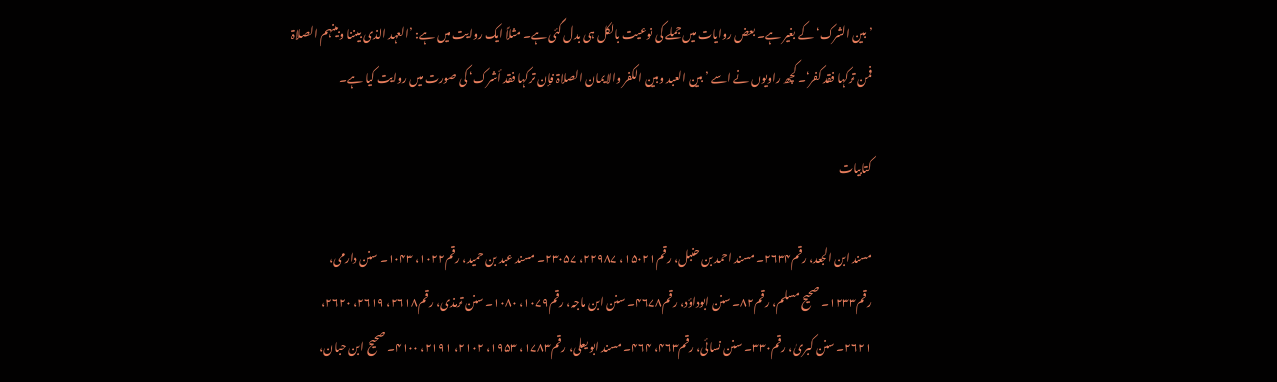’بین الشرک‘ کے بغیر ہے۔ بعض روایات میں جملے کی نوعیت بالکل ہی بدل گئی ہے۔ مثلاً ایک روایت میں ہے: ’العہد الذی بیننا وبینہم الصلاۃ فمن ترکہا فقد کفر‘۔ کچھ راویوں نے اسے ’بین العبد وبین الکفر والایمان الصلاۃ فإن ترکہا فقد أشرک‘ کی صورت میں روایت کیا ہے۔

کتابیات

مسند ابن الجعد، رقم۲۶۳۴۔ مسند احمد بن حنبل، رقم۱۵۰۲۱، ۲۲۹۸۷، ۲۳۰۵۷۔ مسند عبد بن حمید، رقم۱۰۲۲، ۱۰۴۳۔ سنن دارمی، رقم۱۲۳۳۔ صحیح مسلم، رقم۸۲۔ سنن ابوداؤد، رقم۴۶۷۸۔ سنن ابن ماجہ، رقم۱۰۷۹، ۱۰۸۰۔ سنن ترمذی، رقم۲۶۱۸، ۲۶۱۹، ۲۶۲۰، ۲۶۲۱۔ سنن کبریٰ، رقم۳۳۰۔ سنن نسائی، رقم۴۶۳، ۴۶۴۔ مسند ابو یعلی، رقم۱۷۸۳، ۱۹۵۳، ۲۱۰۲، ۲۱۹۱، ۴۱۰۰۔ صحیح ابن حبان،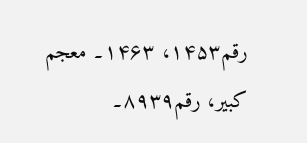رقم۱۴۵۳، ۱۴۶۳۔ معجم کبیر، رقم۸۹۳۹۔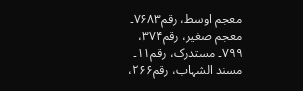معجم اوسط، رقم۷۶۸۳۔ معجم صغیر، رقم۳۷۴، ۷۹۹۔ مستدرک، رقم۱۱۔ مسند الشہاب، رقم۲۶۶،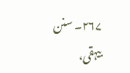۲۶۷۔ سنن بیہقی،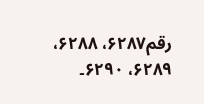رقم۶۲۸۷، ۶۲۸۸، ۶۲۸۹، ۶۲۹۰۔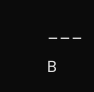___

B